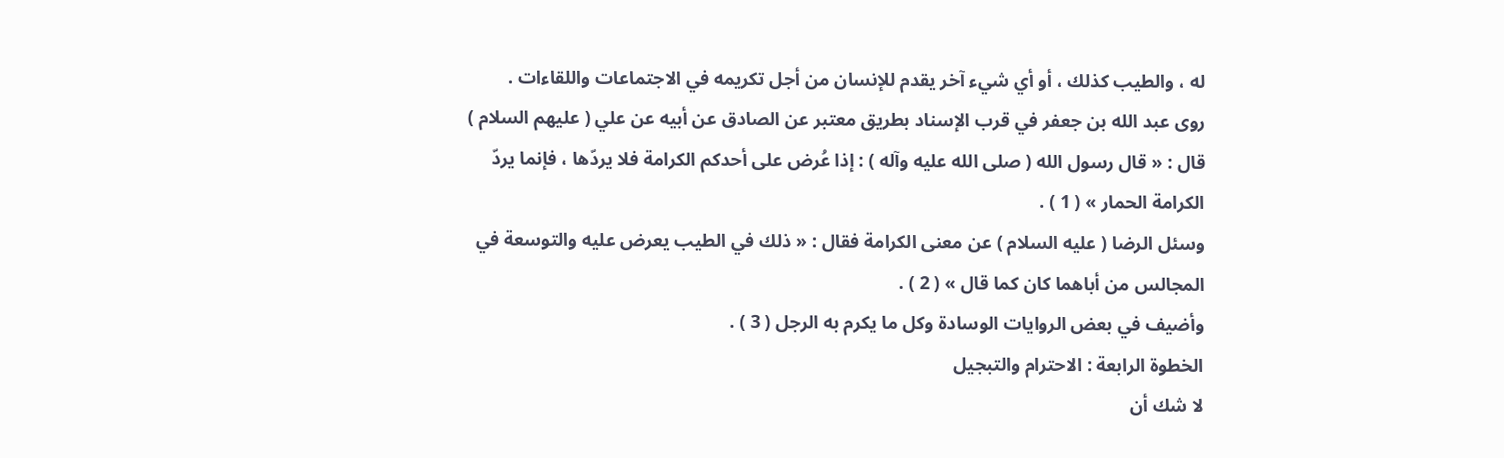له ، والطيب كذلك ، أو أي شيء آخر يقدم للإنسان من أجل تكريمه في الاجتماعات واللقاءات .
روى عبد الله بن جعفر في قرب الإسناد بطريق معتبر عن الصادق عن أبيه عن علي ( عليهم السلام ) قال : « قال رسول الله ( صلى الله عليه وآله ) : إذا عُرض على أحدكم الكرامة فلا يردّها ، فإنما يردّ الكرامة الحمار » ( 1 ) .
وسئل الرضا ( عليه السلام ) عن معنى الكرامة فقال : « ذلك في الطيب يعرض عليه والتوسعة في المجالس من أباهما كان كما قال » ( 2 ) .
وأضيف في بعض الروايات الوسادة وكل ما يكرم به الرجل ( 3 ) .
الخطوة الرابعة : الاحترام والتبجيل
لا شك أن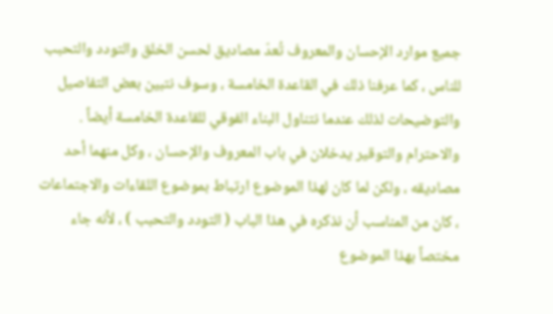جميع موارد الإحسان والمعروف تُعدّ مصاديق لحسن الخلق والتودد والتحبب للناس ، كما عرفنا ذلك في القاعدة الخامسة ، وسوف نتبين بعض التفاصيل والتوضيحات لذلك عندما نتناول البناء الفوقي للقاعدة الخامسة أيضاً .
والاحترام والتوقير يدخلان في باب المعروف والإحسان ، وكل منهما أحد مصاديقه ، ولكن لما كان لهذا الموضوع ارتباط بموضوع اللقاءات والاجتماعات ، كان من المناسب أن نذكره في هذا الباب ( التودد والتحبب ) ، لأنه جاء مختصاً بهذا الموضوع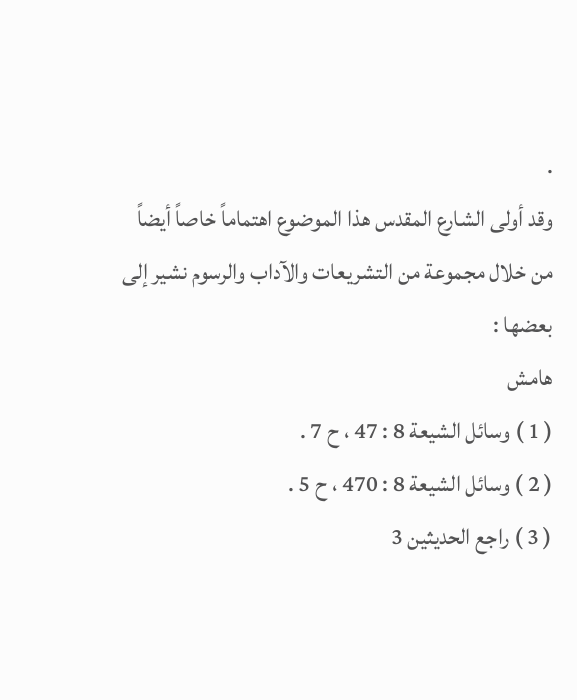.
وقد أولى الشارع المقدس هذا الموضوع اهتماماً خاصاً أيضاً من خلال مجموعة من التشريعات والآداب والرسوم نشير إلى بعضها :
هامش
( 1 ) وسائل الشيعة 8 : 47 ، ح 7 .
( 2 ) وسائل الشيعة 8 : 470 ، ح 5 .
( 3 ) راجع الحديثين 3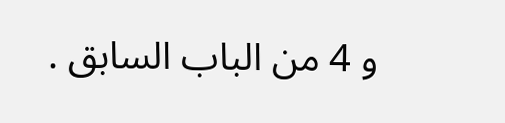و 4 من الباب السابق .